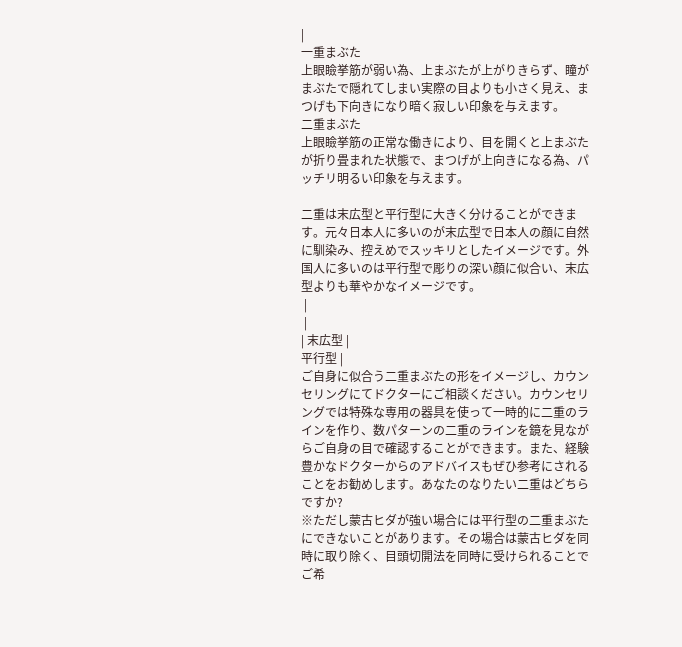|
一重まぶた
上眼瞼挙筋が弱い為、上まぶたが上がりきらず、瞳がまぶたで隠れてしまい実際の目よりも小さく見え、まつげも下向きになり暗く寂しい印象を与えます。
二重まぶた
上眼瞼挙筋の正常な働きにより、目を開くと上まぶたが折り畳まれた状態で、まつげが上向きになる為、パッチリ明るい印象を与えます。

二重は末広型と平行型に大きく分けることができます。元々日本人に多いのが末広型で日本人の顔に自然に馴染み、控えめでスッキリとしたイメージです。外国人に多いのは平行型で彫りの深い顔に似合い、末広型よりも華やかなイメージです。
 |
 |
| 末広型 |
平行型 |
ご自身に似合う二重まぶたの形をイメージし、カウンセリングにてドクターにご相談ください。カウンセリングでは特殊な専用の器具を使って一時的に二重のラインを作り、数パターンの二重のラインを鏡を見ながらご自身の目で確認することができます。また、経験豊かなドクターからのアドバイスもぜひ参考にされることをお勧めします。あなたのなりたい二重はどちらですか?
※ただし蒙古ヒダが強い場合には平行型の二重まぶたにできないことがあります。その場合は蒙古ヒダを同時に取り除く、目頭切開法を同時に受けられることでご希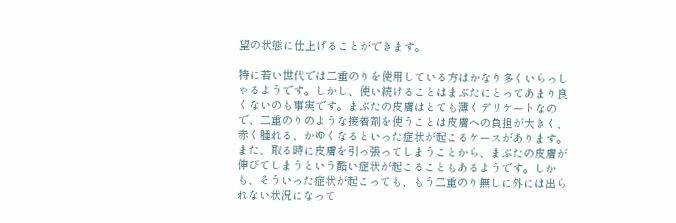望の状態に仕上げることができます。

特に若い世代では二重のりを使用している方はかなり多くいらっしゃるようです。しかし、使い続けることはまぶたにとってあまり良くないのも事実です。まぶたの皮膚はとても薄くデリケートなので、二重のりのような接着剤を使うことは皮膚への負担が大きく、赤く腫れる、かゆくなるといった症状が起こるケースがあります。また、取る時に皮膚を引っ張ってしまうことから、まぶたの皮膚が伸びてしまうという酷い症状が起こることもあるようです。しかも、そういった症状が起こっても、もう二重のり無しに外には出られない状況になって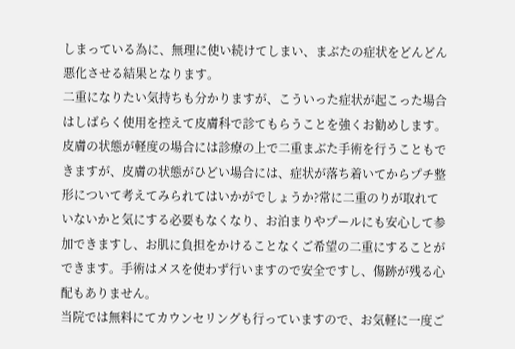しまっている為に、無理に使い続けてしまい、まぶたの症状をどんどん悪化させる結果となります。
二重になりたい気持ちも分かりますが、こういった症状が起こった場合はしばらく使用を控えて皮膚科で診てもらうことを強くお勧めします。皮膚の状態が軽度の場合には診療の上で二重まぶた手術を行うこともできますが、皮膚の状態がひどい場合には、症状が落ち着いてからプチ整形について考えてみられてはいかがでしょうか?常に二重のりが取れていないかと気にする必要もなくなり、お泊まりやプールにも安心して参加できますし、お肌に負担をかけることなくご希望の二重にすることができます。手術はメスを使わず行いますので安全ですし、傷跡が残る心配もありません。
当院では無料にてカウンセリングも行っていますので、お気軽に一度ご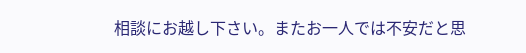相談にお越し下さい。またお一人では不安だと思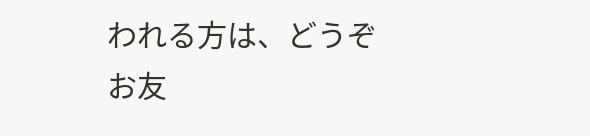われる方は、どうぞお友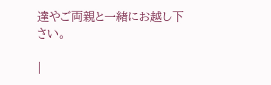達やご両親と一緒にお越し下さい。

|